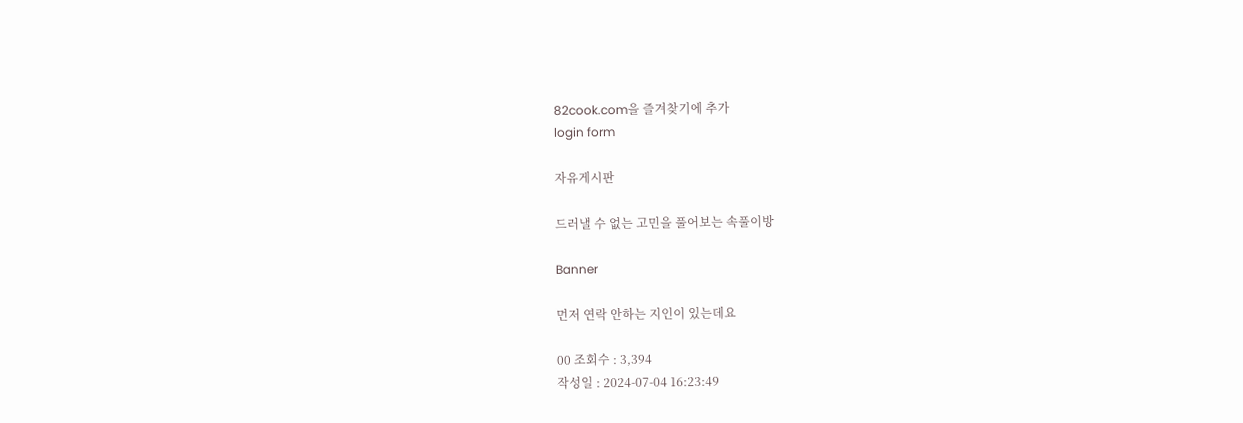82cook.com을 즐겨찾기에 추가
login form

자유게시판

드러낼 수 없는 고민을 풀어보는 속풀이방

Banner

먼저 연락 안하는 지인이 있는데요

00 조회수 : 3,394
작성일 : 2024-07-04 16:23:49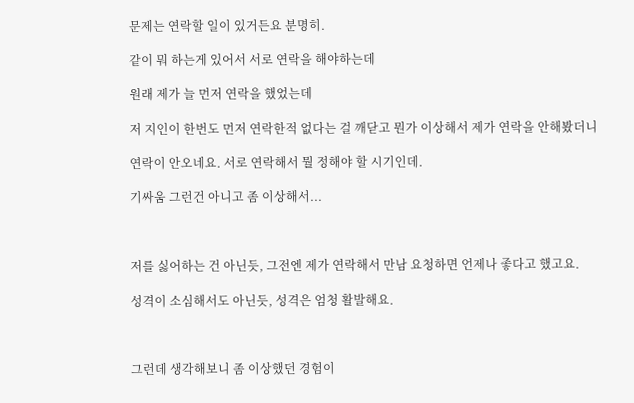문제는 연락할 일이 있거든요 분명히.

같이 뭐 하는게 있어서 서로 연락을 해야하는데

원래 제가 늘 먼저 연락을 했었는데

저 지인이 한번도 먼저 연락한적 없다는 걸 깨닫고 뭔가 이상해서 제가 연락을 안해봤더니

연락이 안오네요. 서로 연락해서 뭘 정해야 할 시기인데.

기싸움 그런건 아니고 좀 이상해서...



저를 싫어하는 건 아닌듯, 그전엔 제가 연락해서 만남 요청하면 언제나 좋다고 했고요.

성격이 소심해서도 아닌듯, 성격은 엄청 활발해요.



그런데 생각해보니 좀 이상했던 경험이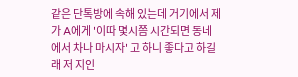같은 단톡방에 속해 있는데 거기에서 제가 A에게 '이따 몇시쯤 시간되면 동네에서 차나 마시자' 고 하니 좋다고 하길래 저 지인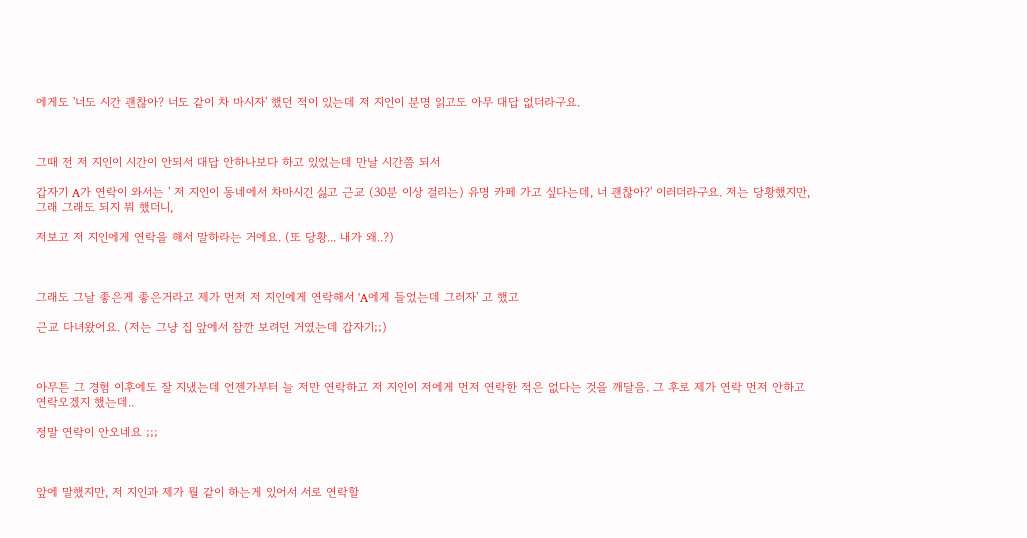에게도 '너도 시간 괜찮아? 너도 같이 차 마시자' 했던 적이 있는데 저 지인이 분명 읽고도 아무 대답 없더라구요.



그때 전 저 지인이 시간이 안되서 대답 안하나보다 하고 있었는데 만날 시간쯤 되서

갑자기 A가 연락이 와서는 ' 저 지인이 동네에서 차마시긴 싫고 근교 (30분 이상 걸리는) 유명 카페 가고 싶다는데, 너 괜찮아?' 이러더라구요. 저는 당황했지만, 그래 그래도 되지 뭐 했더니,

저보고 저 지인에게 연락을 해서 말하라는 거에요. (또 당황... 내가 왜..?)



그래도 그날 좋은게 좋은거라고 제가 먼저 저 지인에게 연락해서 'A에게 들었는데 그러자' 고 했고

근교 다녀왔어요. (저는 그냥 집 앞에서 잠깐 보려던 거였는데 갑자기;;)



아무튼 그 경험 이후에도 잘 지냈는데 언젠가부터 늘 저만 연락하고 저 지인이 저에게 먼저 연락한 적은 없다는 것을 깨달음. 그 후로 제가 연락 먼저 안하고 연락오겠지 했는데..

정말 연락이 안오네요 ;;;



앞에 말했지만, 저 지인과 제가 뭘 같이 하는게 있어서 서로 연락할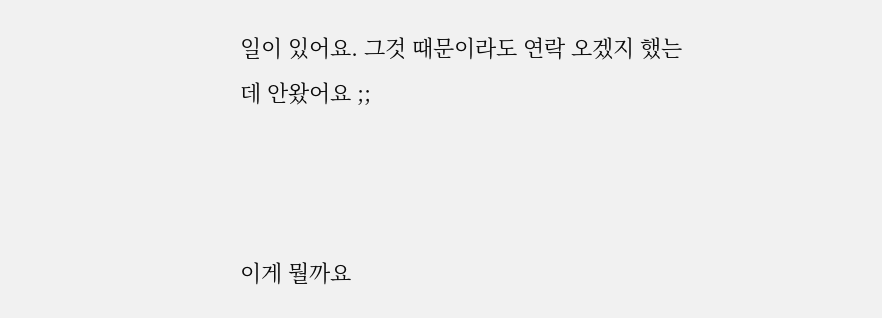일이 있어요. 그것 때문이라도 연락 오겠지 했는데 안왔어요 ;;



이게 뭘까요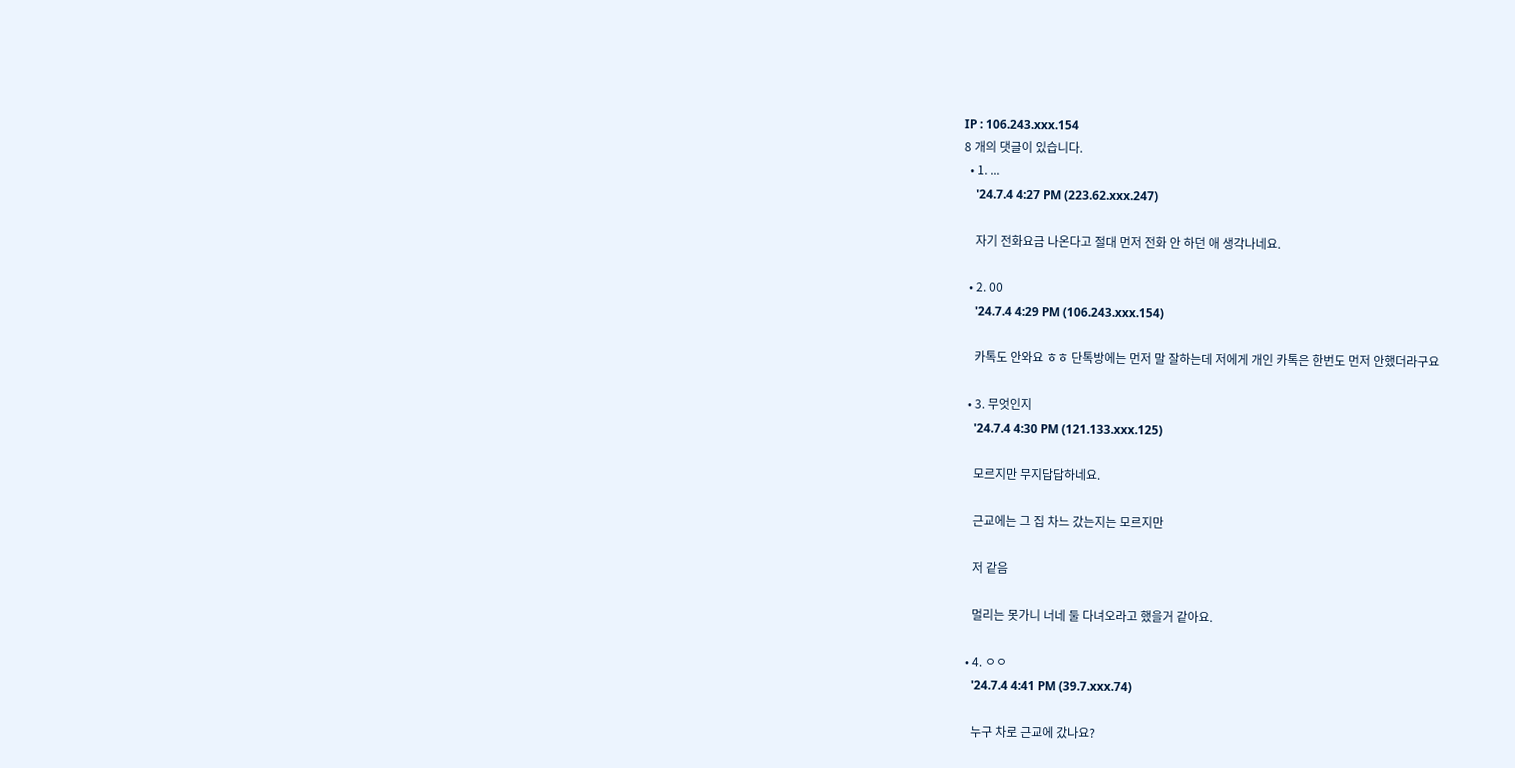IP : 106.243.xxx.154
8 개의 댓글이 있습니다.
  • 1. ...
    '24.7.4 4:27 PM (223.62.xxx.247)

    자기 전화요금 나온다고 절대 먼저 전화 안 하던 애 생각나네요.

  • 2. 00
    '24.7.4 4:29 PM (106.243.xxx.154)

    카톡도 안와요 ㅎㅎ 단톡방에는 먼저 말 잘하는데 저에게 개인 카톡은 한번도 먼저 안했더라구요

  • 3. 무엇인지
    '24.7.4 4:30 PM (121.133.xxx.125)

    모르지만 무지답답하네요.

    근교에는 그 집 차느 갔는지는 모르지만

    저 같음

    멀리는 못가니 너네 둘 다녀오라고 했을거 같아요.

  • 4. ㅇㅇ
    '24.7.4 4:41 PM (39.7.xxx.74)

    누구 차로 근교에 갔나요?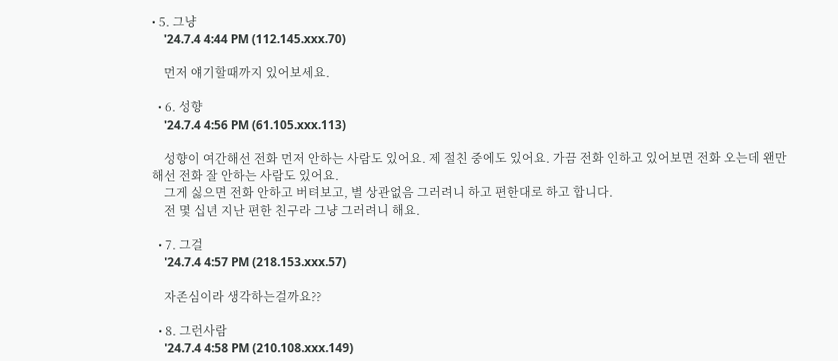• 5. 그냥
    '24.7.4 4:44 PM (112.145.xxx.70)

    먼저 얘기할때까지 있어보세요.

  • 6. 성향
    '24.7.4 4:56 PM (61.105.xxx.113)

    성향이 여간해선 전화 먼저 안하는 사람도 있어요. 제 절친 중에도 있어요. 가끔 전화 인하고 있어보면 전화 오는데 왠만해선 전화 잘 안하는 사람도 있어요.
    그게 싫으면 전화 안하고 버텨보고, 별 상관없음 그러려니 하고 편한대로 하고 합니다.
    전 몇 십년 지난 편한 친구라 그냥 그러려니 해요.

  • 7. 그걸
    '24.7.4 4:57 PM (218.153.xxx.57)

    자존심이라 생각하는걸까요??

  • 8. 그런사람
    '24.7.4 4:58 PM (210.108.xxx.149)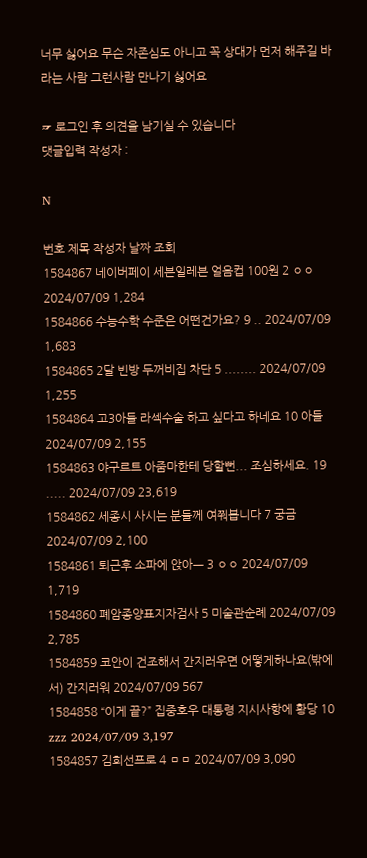너무 싫어요 무슨 자존심도 아니고 꼭 상대가 먼저 해주길 바라는 사람 그런사람 만나기 싫어요

☞ 로그인 후 의견을 남기실 수 있습니다
댓글입력 작성자 :

N

번호 제목 작성자 날짜 조회
1584867 네이버페이 세븐일레븐 얼음컵 100원 2 ㅇㅇ 2024/07/09 1,284
1584866 수능수학 수준은 어떤건가요? 9 .. 2024/07/09 1,683
1584865 2달 빈방 두꺼비집 차단 5 ........ 2024/07/09 1,255
1584864 고3아들 라섹수술 하고 싶다고 하네요 10 아들 2024/07/09 2,155
1584863 야구르트 아줌마한테 당할뻔... 조심하세요. 19 ..... 2024/07/09 23,619
1584862 세종시 사시는 분들께 여쭤봅니다 7 궁금 2024/07/09 2,100
1584861 퇴근후 소파에 앉아ㅡ 3 ㅇㅇ 2024/07/09 1,719
1584860 폐암종양표지자검사 5 미술관순례 2024/07/09 2,785
1584859 코안이 건조해서 간지러우면 어떻게하나요(밖에서) 간지러워 2024/07/09 567
1584858 “이게 끝?” 집중호우 대통령 지시사항에 황당 10 zzz 2024/07/09 3,197
1584857 김희선프로 4 ㅁㅁ 2024/07/09 3,090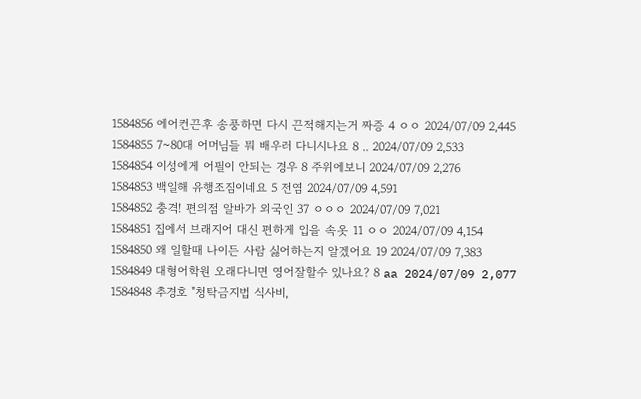1584856 에어컨끈후 송풍하면 다시 끈적해지는거 짜증 4 ㅇㅇ 2024/07/09 2,445
1584855 7~80대 어머님들 뭐 배우러 다니시나요 8 .. 2024/07/09 2,533
1584854 이성에게 어필이 안되는 경우 8 주위에보니 2024/07/09 2,276
1584853 백일해 유행조짐이네요 5 전염 2024/07/09 4,591
1584852 충격! 편의점 알바가 외국인 37 ㅇㅇㅇ 2024/07/09 7,021
1584851 집에서 브래지어 대신 편하게 입을 속옷 11 ㅇㅇ 2024/07/09 4,154
1584850 왜 일할때 나이든 사람 싫어하는지 알겠어요 19 2024/07/09 7,383
1584849 대형어학원 오래다니면 영어잘할수 있나요? 8 aa 2024/07/09 2,077
1584848 추경호 "청탁금지법 식사비,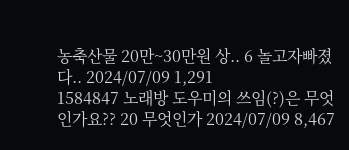농축산물 20만~30만원 상.. 6 놀고자빠졌다.. 2024/07/09 1,291
1584847 노래방 도우미의 쓰임(?)은 무엇인가요?? 20 무엇인가 2024/07/09 8,467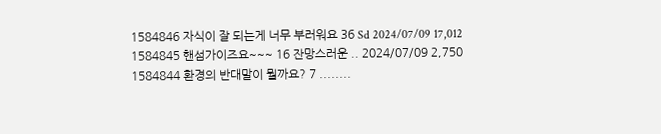1584846 자식이 잘 되는게 너무 부러워요 36 Sd 2024/07/09 17,012
1584845 핸섬가이즈요~~~ 16 잔망스러운 .. 2024/07/09 2,750
1584844 환경의 반대말이 뭘까요? 7 ........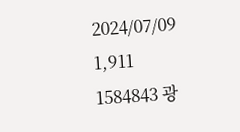2024/07/09 1,911
1584843 광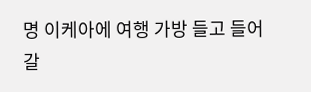명 이케아에 여행 가방 들고 들어갈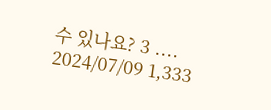수 있나요? 3 .... 2024/07/09 1,333